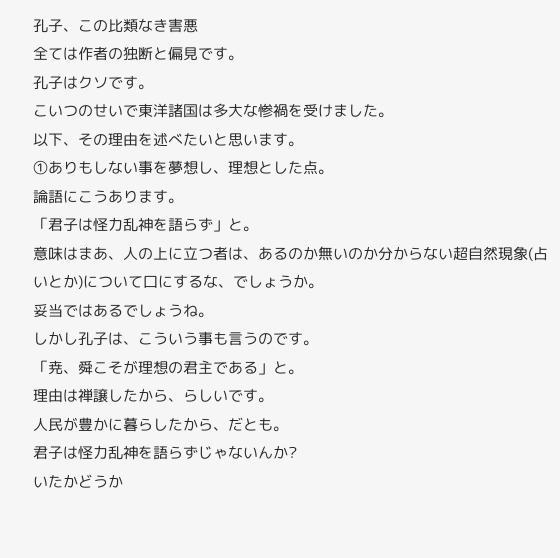孔子、この比類なき害悪
全ては作者の独断と偏見です。
孔子はクソです。
こいつのせいで東洋諸国は多大な惨禍を受けました。
以下、その理由を述べたいと思います。
①ありもしない事を夢想し、理想とした点。
論語にこうあります。
「君子は怪力乱神を語らず」と。
意味はまあ、人の上に立つ者は、あるのか無いのか分からない超自然現象(占いとか)について口にするな、でしょうか。
妥当ではあるでしょうね。
しかし孔子は、こういう事も言うのです。
「尭、舜こそが理想の君主である」と。
理由は禅譲したから、らしいです。
人民が豊かに暮らしたから、だとも。
君子は怪力乱神を語らずじゃないんか?
いたかどうか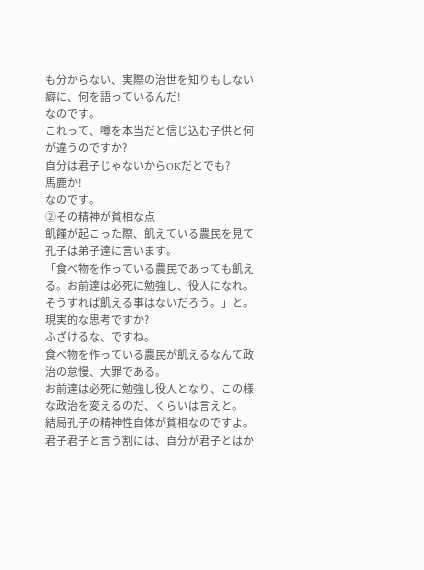も分からない、実際の治世を知りもしない癖に、何を語っているんだ!
なのです。
これって、噂を本当だと信じ込む子供と何が違うのですか?
自分は君子じゃないからOKだとでも?
馬鹿か!
なのです。
②その精神が貧相な点
飢饉が起こった際、飢えている農民を見て孔子は弟子達に言います。
「食べ物を作っている農民であっても飢える。お前達は必死に勉強し、役人になれ。そうすれば飢える事はないだろう。」と。
現実的な思考ですか?
ふざけるな、ですね。
食べ物を作っている農民が飢えるなんて政治の怠慢、大罪である。
お前達は必死に勉強し役人となり、この様な政治を変えるのだ、くらいは言えと。
結局孔子の精神性自体が貧相なのですよ。
君子君子と言う割には、自分が君子とはか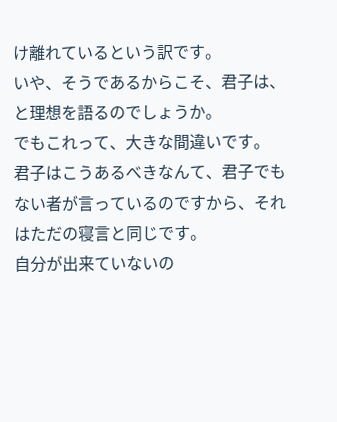け離れているという訳です。
いや、そうであるからこそ、君子は、と理想を語るのでしょうか。
でもこれって、大きな間違いです。
君子はこうあるべきなんて、君子でもない者が言っているのですから、それはただの寝言と同じです。
自分が出来ていないの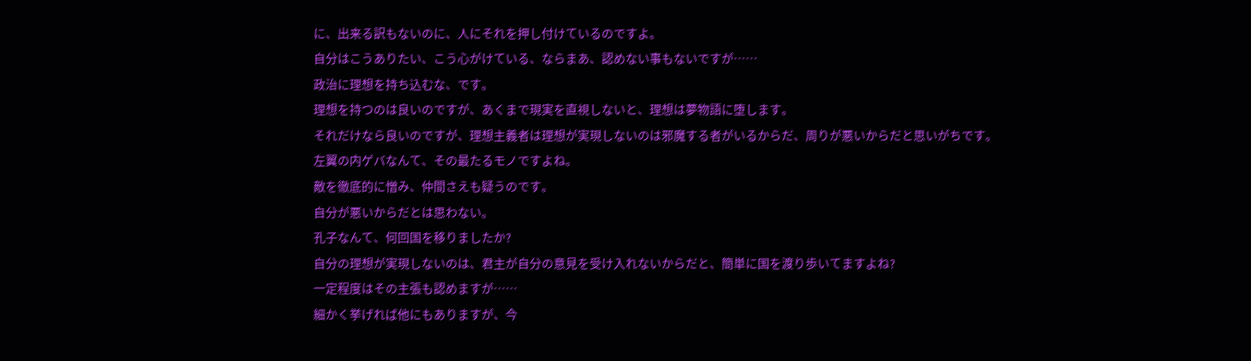に、出来る訳もないのに、人にそれを押し付けているのですよ。
自分はこうありたい、こう心がけている、ならまあ、認めない事もないですが……
政治に理想を持ち込むな、です。
理想を持つのは良いのですが、あくまで現実を直視しないと、理想は夢物語に堕します。
それだけなら良いのですが、理想主義者は理想が実現しないのは邪魔する者がいるからだ、周りが悪いからだと思いがちです。
左翼の内ゲバなんて、その最たるモノですよね。
敵を徹底的に憎み、仲間さえも疑うのです。
自分が悪いからだとは思わない。
孔子なんて、何回国を移りましたか?
自分の理想が実現しないのは、君主が自分の意見を受け入れないからだと、簡単に国を渡り歩いてますよね?
一定程度はその主張も認めますが……
細かく挙げれば他にもありますが、今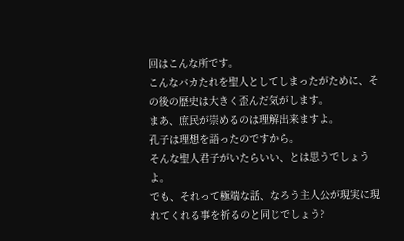回はこんな所です。
こんなバカたれを聖人としてしまったがために、その後の歴史は大きく歪んだ気がします。
まあ、庶民が崇めるのは理解出来ますよ。
孔子は理想を語ったのですから。
そんな聖人君子がいたらいい、とは思うでしょうよ。
でも、それって極端な話、なろう主人公が現実に現れてくれる事を祈るのと同じでしょう?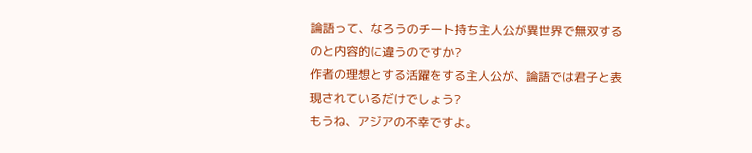論語って、なろうのチート持ち主人公が異世界で無双するのと内容的に違うのですか?
作者の理想とする活躍をする主人公が、論語では君子と表現されているだけでしょう?
もうね、アジアの不幸ですよ。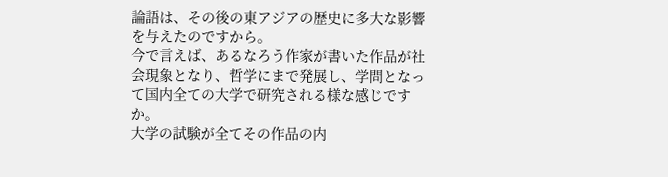論語は、その後の東アジアの歴史に多大な影響を与えたのですから。
今で言えば、あるなろう作家が書いた作品が社会現象となり、哲学にまで発展し、学問となって国内全ての大学で研究される様な感じですか。
大学の試験が全てその作品の内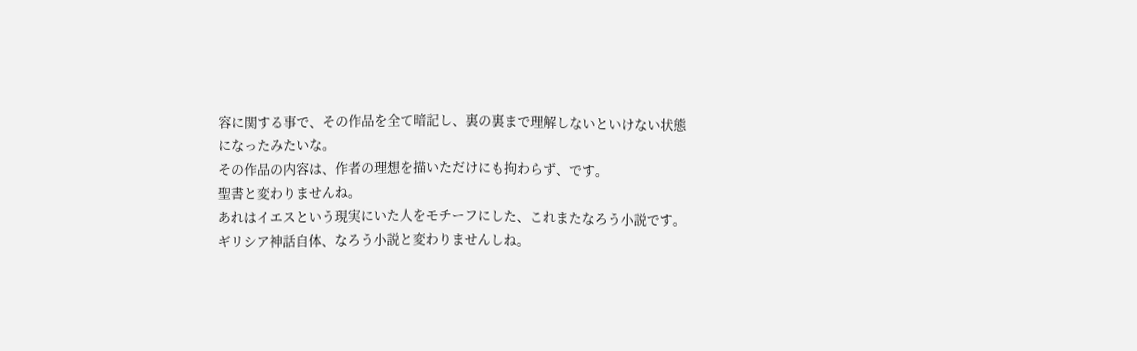容に関する事で、その作品を全て暗記し、裏の裏まで理解しないといけない状態になったみたいな。
その作品の内容は、作者の理想を描いただけにも拘わらず、です。
聖書と変わりませんね。
あれはイエスという現実にいた人をモチーフにした、これまたなろう小説です。
ギリシア神話自体、なろう小説と変わりませんしね。